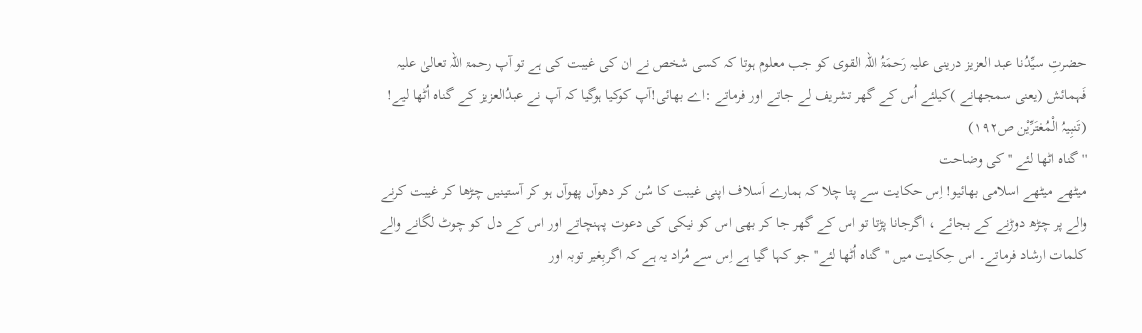حضرتِ سیِّدُنا عبد العزیز درینی علیہ رَحمَۃُ اللہ القوی کو جب معلوم ہوتا کہ کسی شخص نے ان کی غیبت کی ہے تو آپ رحمۃ اللہ تعالیٰ علیہ فَہمائش (یعنی سمجھانے )کیلئے اُس کے گھر تشریف لے جاتے اور فرماتے :اے بھائی!آپ کوکیا ہوگیا کہ آپ نے عبدُالعزیز کے گناہ اُٹھا لیے!
(تَنبِیہُ الْمُغتَرِّیْن ص۱۹۲)
''گناہ اٹھا لئے ''کی وضاحت
میٹھے میٹھے اسلامی بھائیو! اِس حکایت سے پتا چلا کہ ہمارے اَسلاف اپنی غیبت کا سُن کر دھوآں پھوآں ہو کر آستینیں چڑھا کر غیبت کرنے والے پر چڑھ دوڑنے کے بجائے ، اگرجانا پڑتا تو اس کے گھر جا کر بھی اس کو نیکی کی دعوت پہنچاتے اور اس کے دل کو چوٹ لگانے والے کلمات ارشاد فرماتے۔ اس حِکایت میں ''گناہ اُٹھا لئے''جو کہا گیا ہے اِس سے مُراد یہ ہے کہ اگربِغیر توبہ اور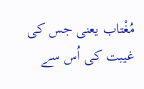مُغْتاب یعنی جس کی غیبت کی اُس سے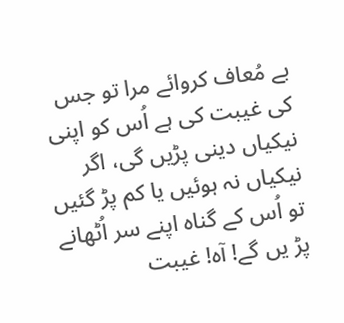بے مُعاف کروائے مرا تو جس کی غیبت کی ہے اُس کو اپنی نیکیاں دینی پڑیں گی، اگر نیکیاں نہ ہوئیں یا کم پڑ گئیں تو اُس کے گناہ اپنے سر اُٹھانے پڑ یں گے! آہ! غیبت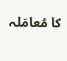کا مُعامَلہ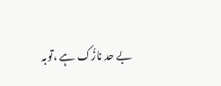بے حد نازُک ہے ،توبہ